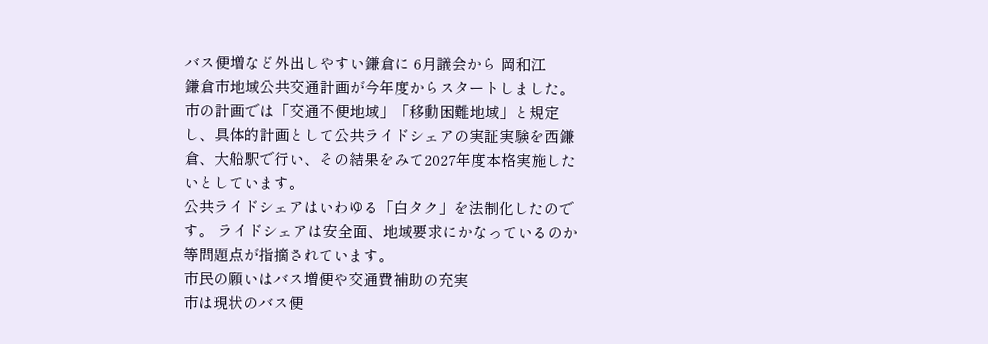バス便増など外出しやすい鎌倉に 6月議会から 岡和江
鎌倉市地域公共交通計画が今年度からスタートしました。
市の計画では「交通不便地域」「移動困難地域」と規定し、具体的計画として公共ライドシェアの実証実験を西鎌倉、大船駅で行い、その結果をみて2027年度本格実施したいとしています。
公共ライドシェアはいわゆる「白タク」を法制化したのです。 ライドシェアは安全面、地域要求にかなっているのか等問題点が指摘されています。
市民の願いはバス増便や交通費補助の充実
市は現状のバス便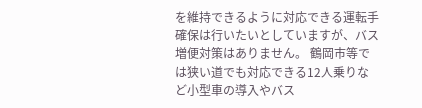を維持できるように対応できる運転手確保は行いたいとしていますが、バス増便対策はありません。 鶴岡市等では狭い道でも対応できる12人乗りなど小型車の導入やバス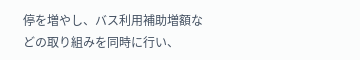停を増やし、バス利用補助増額な
どの取り組みを同時に行い、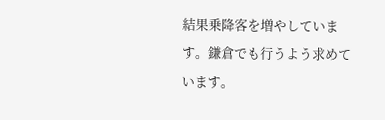結果乗降客を増やしています。鎌倉でも行うよう求めています。